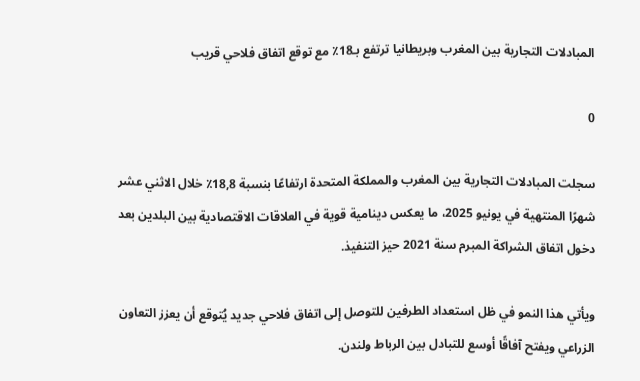المبادلات التجارية بين المغرب وبريطانيا ترتفع بـ18٪ مع توقع اتفاق فلاحي قريب

0

سجلت المبادلات التجارية بين المغرب والمملكة المتحدة ارتفاعًا بنسبة 18,8٪ خلال الاثني عشر شهرًا المنتهية في يونيو 2025، ما يعكس دينامية قوية في العلاقات الاقتصادية بين البلدين بعد دخول اتفاق الشراكة المبرم سنة 2021 حيز التنفيذ.

ويأتي هذا النمو في ظل استعداد الطرفين للتوصل إلى اتفاق فلاحي جديد يُتوقع أن يعزز التعاون الزراعي ويفتح آفاقًا أوسع للتبادل بين الرباط ولندن.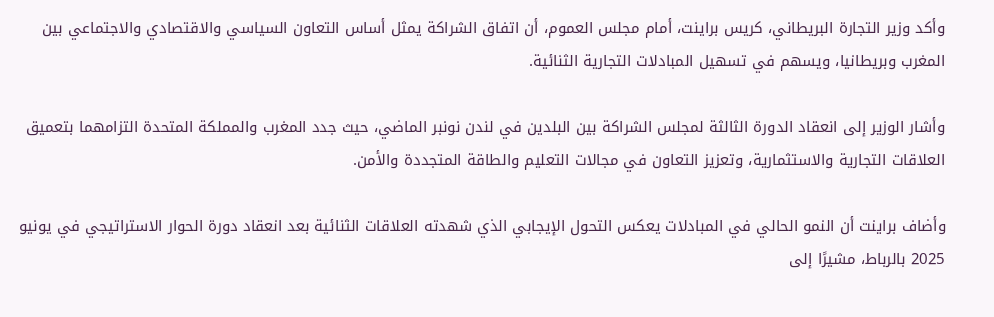وأكد وزير التجارة البريطاني، كريس براينت، أمام مجلس العموم، أن اتفاق الشراكة يمثل أساس التعاون السياسي والاقتصادي والاجتماعي بين المغرب وبريطانيا، ويسهم في تسهيل المبادلات التجارية الثنائية.

وأشار الوزير إلى انعقاد الدورة الثالثة لمجلس الشراكة بين البلدين في لندن نونبر الماضي، حيث جدد المغرب والمملكة المتحدة التزامهما بتعميق العلاقات التجارية والاستثمارية، وتعزيز التعاون في مجالات التعليم والطاقة المتجددة والأمن.

وأضاف براينت أن النمو الحالي في المبادلات يعكس التحول الإيجابي الذي شهدته العلاقات الثنائية بعد انعقاد دورة الحوار الاستراتيجي في يونيو 2025 بالرباط، مشيرًا إلى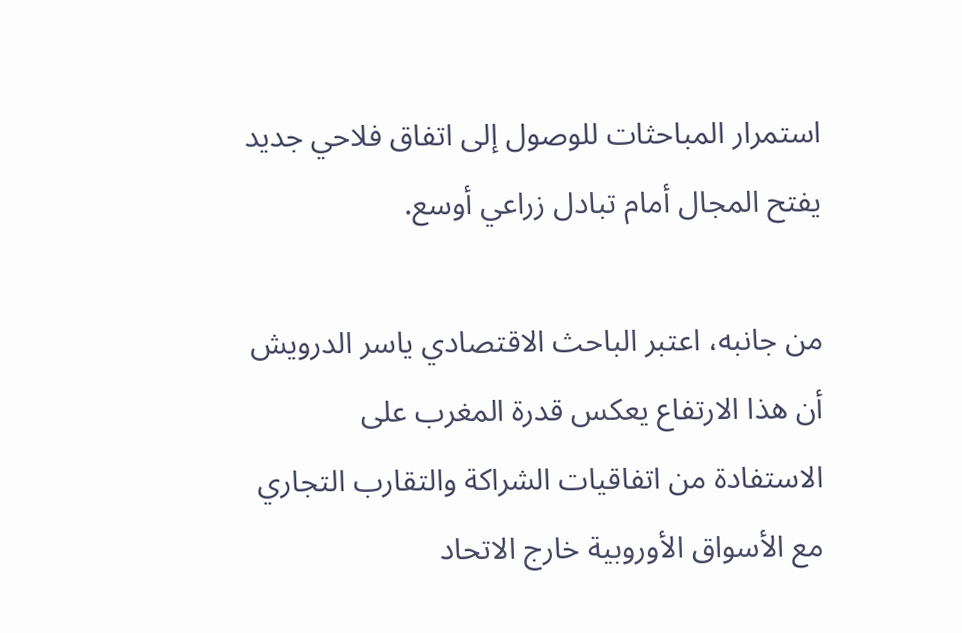استمرار المباحثات للوصول إلى اتفاق فلاحي جديد يفتح المجال أمام تبادل زراعي أوسع.

من جانبه، اعتبر الباحث الاقتصادي ياسر الدرويش أن هذا الارتفاع يعكس قدرة المغرب على الاستفادة من اتفاقيات الشراكة والتقارب التجاري مع الأسواق الأوروبية خارج الاتحاد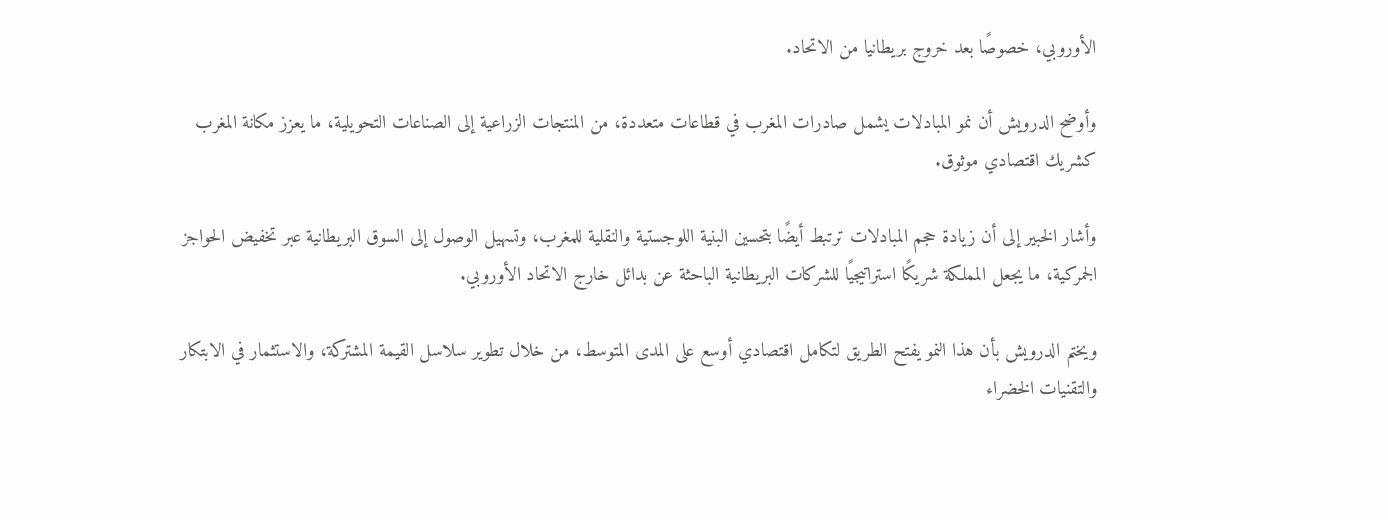الأوروبي، خصوصًا بعد خروج بريطانيا من الاتحاد.

وأوضح الدرويش أن نمو المبادلات يشمل صادرات المغرب في قطاعات متعددة، من المنتجات الزراعية إلى الصناعات التحويلية، ما يعزز مكانة المغرب كشريك اقتصادي موثوق.

وأشار الخبير إلى أن زيادة حجم المبادلات ترتبط أيضًا بتحسين البنية اللوجستية والنقلية للمغرب، وتسهيل الوصول إلى السوق البريطانية عبر تخفيض الحواجز الجمركية، ما يجعل المملكة شريكًا استراتيجيًا للشركات البريطانية الباحثة عن بدائل خارج الاتحاد الأوروبي.

ويختم الدرويش بأن هذا النمو يفتح الطريق لتكامل اقتصادي أوسع على المدى المتوسط، من خلال تطوير سلاسل القيمة المشتركة، والاستثمار في الابتكار والتقنيات الخضراء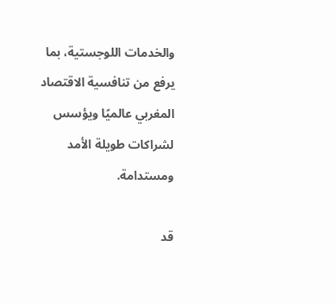والخدمات اللوجستية، بما يرفع من تنافسية الاقتصاد المغربي عالميًا ويؤسس لشراكات طويلة الأمد ومستدامة.

قد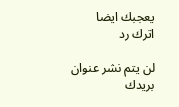يعجبك ايضا
اترك رد

لن يتم نشر عنوان بريدك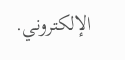الإلكتروني.